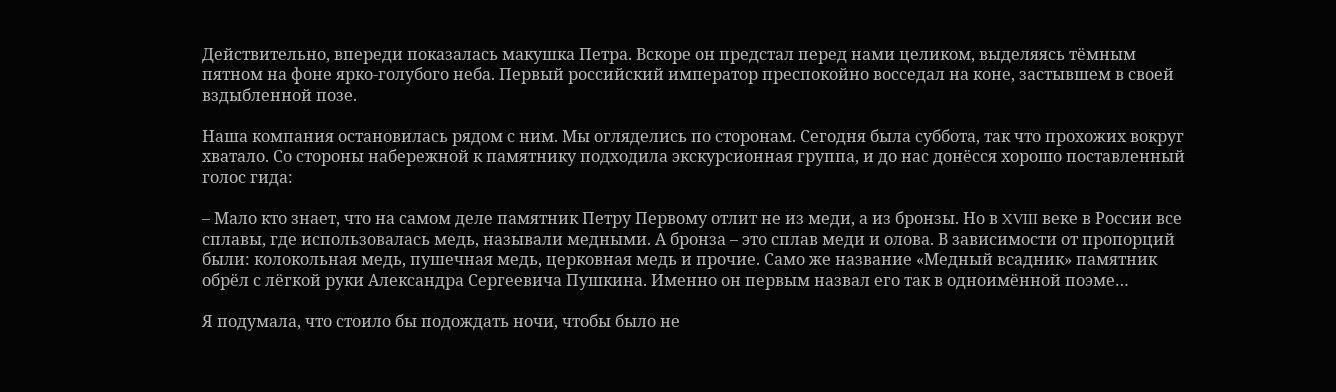Действительно, впереди показалась макушка Петра. Вскоре он предстал перед нами целиком, выделяясь тёмным пятном на фоне ярко-голубого неба. Первый российский император преспокойно восседал на коне, застывшем в своей вздыбленной позе.

Наша компания остановилась рядом с ним. Мы огляделись по сторонам. Сегодня была суббота, так что прохожих вокруг хватало. Со стороны набережной к памятнику подходила экскурсионная группа, и до нас донёсся хорошо поставленный голос гида:

– Мало кто знает, что на самом деле памятник Петру Первому отлит не из меди, а из бронзы. Но в XVIII веке в России все сплавы, где использовалась медь, называли медными. А бронза – это сплав меди и олова. В зависимости от пропорций были: колокольная медь, пушечная медь, церковная медь и прочие. Само же название «Медный всадник» памятник обрёл с лёгкой руки Александра Сергеевича Пушкина. Именно он первым назвал его так в одноимённой поэме…

Я подумала, что стоило бы подождать ночи, чтобы было не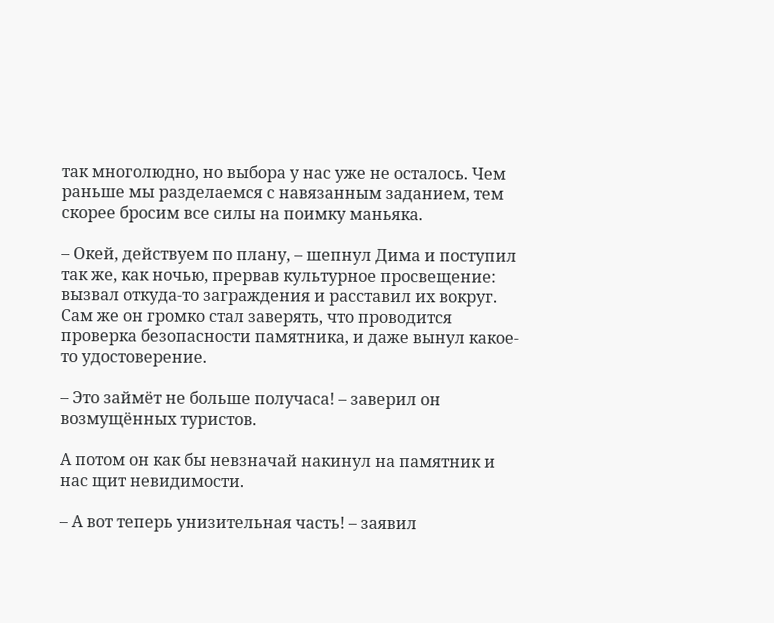так многолюдно, но выбора у нас уже не осталось. Чем раньше мы разделаемся с навязанным заданием, тем скорее бросим все силы на поимку маньяка.

– Окей, действуем по плану, – шепнул Дима и поступил так же, как ночью, прервав культурное просвещение: вызвал откуда-то заграждения и расставил их вокруг. Сам же он громко стал заверять, что проводится проверка безопасности памятника, и даже вынул какое-то удостоверение.

– Это займёт не больше получаса! – заверил он возмущённых туристов.

А потом он как бы невзначай накинул на памятник и нас щит невидимости.

– А вот теперь унизительная часть! – заявил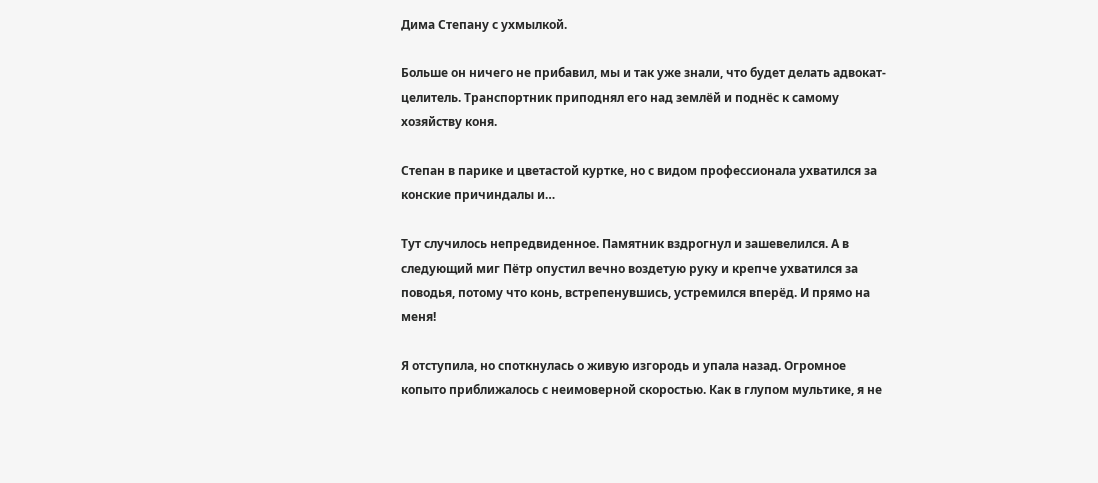Дима Степану с ухмылкой.

Больше он ничего не прибавил, мы и так уже знали, что будет делать адвокат-целитель. Транспортник приподнял его над землёй и поднёс к самому хозяйству коня.

Степан в парике и цветастой куртке, но с видом профессионала ухватился за конские причиндалы и…

Тут случилось непредвиденное. Памятник вздрогнул и зашевелился. А в следующий миг Пётр опустил вечно воздетую руку и крепче ухватился за поводья, потому что конь, встрепенувшись, устремился вперёд. И прямо на меня!

Я отступила, но споткнулась о живую изгородь и упала назад. Огромное копыто приближалось с неимоверной скоростью. Как в глупом мультике, я не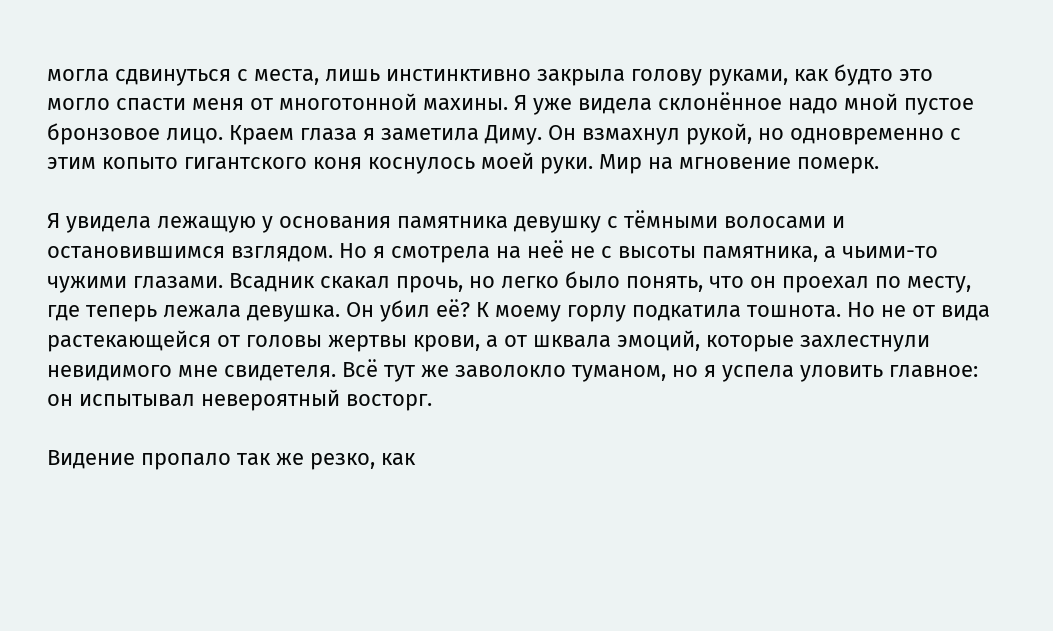могла сдвинуться с места, лишь инстинктивно закрыла голову руками, как будто это могло спасти меня от многотонной махины. Я уже видела склонённое надо мной пустое бронзовое лицо. Краем глаза я заметила Диму. Он взмахнул рукой, но одновременно с этим копыто гигантского коня коснулось моей руки. Мир на мгновение померк.

Я увидела лежащую у основания памятника девушку с тёмными волосами и остановившимся взглядом. Но я смотрела на неё не с высоты памятника, а чьими-то чужими глазами. Всадник скакал прочь, но легко было понять, что он проехал по месту, где теперь лежала девушка. Он убил её? К моему горлу подкатила тошнота. Но не от вида растекающейся от головы жертвы крови, а от шквала эмоций, которые захлестнули невидимого мне свидетеля. Всё тут же заволокло туманом, но я успела уловить главное: он испытывал невероятный восторг.

Видение пропало так же резко, как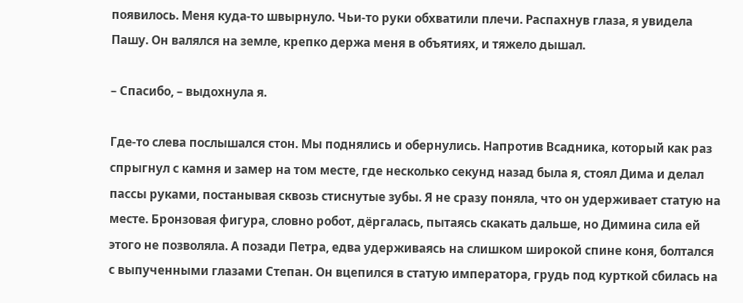появилось. Меня куда-то швырнуло. Чьи-то руки обхватили плечи. Распахнув глаза, я увидела Пашу. Он валялся на земле, крепко держа меня в объятиях, и тяжело дышал.

– Спасибо, – выдохнула я.

Где-то слева послышался стон. Мы поднялись и обернулись. Напротив Всадника, который как раз спрыгнул с камня и замер на том месте, где несколько секунд назад была я, стоял Дима и делал пассы руками, постанывая сквозь стиснутые зубы. Я не сразу поняла, что он удерживает статую на месте. Бронзовая фигура, словно робот, дёргалась, пытаясь скакать дальше, но Димина сила ей этого не позволяла. А позади Петра, едва удерживаясь на слишком широкой спине коня, болтался с выпученными глазами Степан. Он вцепился в статую императора, грудь под курткой сбилась на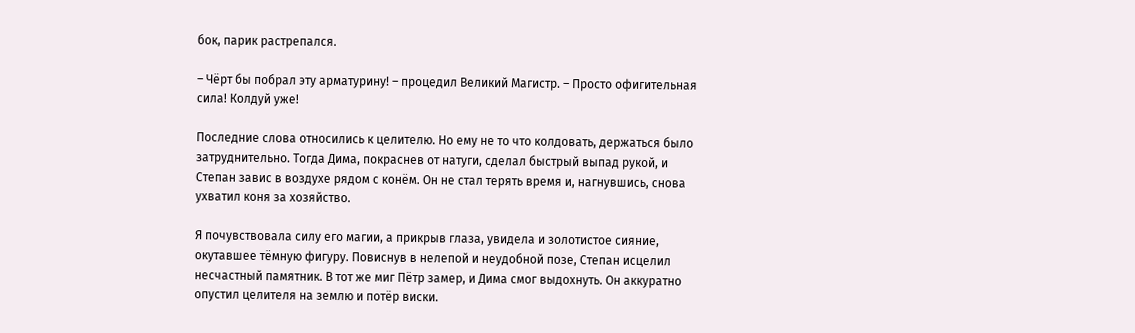бок, парик растрепался.

– Чёрт бы побрал эту арматурину! – процедил Великий Магистр. – Просто офигительная сила! Колдуй уже!

Последние слова относились к целителю. Но ему не то что колдовать, держаться было затруднительно. Тогда Дима, покраснев от натуги, сделал быстрый выпад рукой, и Степан завис в воздухе рядом с конём. Он не стал терять время и, нагнувшись, снова ухватил коня за хозяйство.

Я почувствовала силу его магии, а прикрыв глаза, увидела и золотистое сияние, окутавшее тёмную фигуру. Повиснув в нелепой и неудобной позе, Степан исцелил несчастный памятник. В тот же миг Пётр замер, и Дима смог выдохнуть. Он аккуратно опустил целителя на землю и потёр виски.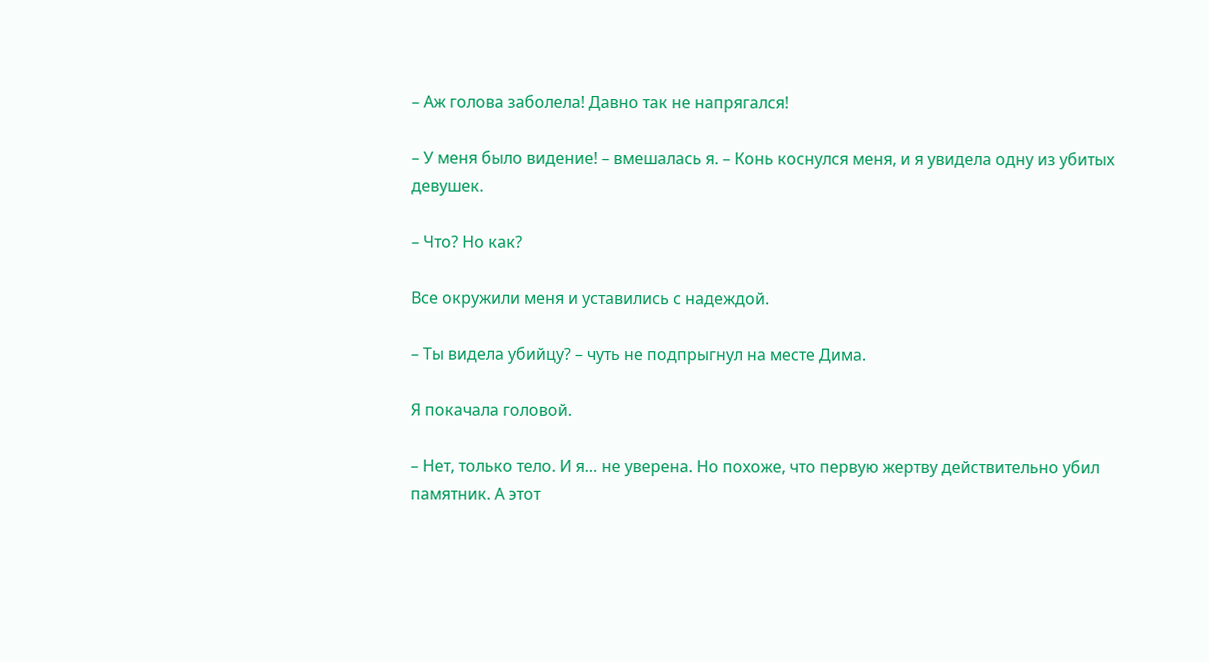– Аж голова заболела! Давно так не напрягался!

– У меня было видение! – вмешалась я. – Конь коснулся меня, и я увидела одну из убитых девушек.

– Что? Но как?

Все окружили меня и уставились с надеждой.

– Ты видела убийцу? – чуть не подпрыгнул на месте Дима.

Я покачала головой.

– Нет, только тело. И я… не уверена. Но похоже, что первую жертву действительно убил памятник. А этот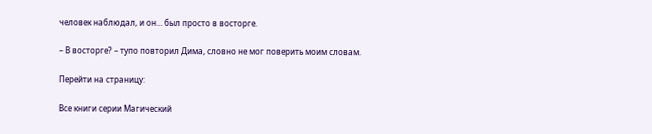человек наблюдал, и он… был просто в восторге.

– В восторге? – тупо повторил Дима, словно не мог поверить моим словам.

Перейти на страницу:

Все книги серии Магический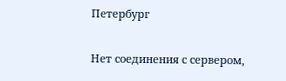Петербург

Нет соединения с сервером,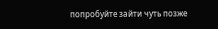попробуйте зайти чуть позже